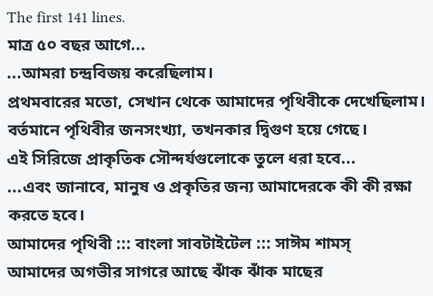The first 141 lines.
মাত্র ৫০ বছর আগে...
...আমরা চন্দ্রবিজয় করেছিলাম।
প্রথমবারের মতো, সেখান থেকে আমাদের পৃথিবীকে দেখেছিলাম।
বর্তমানে পৃথিবীর জনসংখ্যা, তখনকার দ্বিগুণ হয়ে গেছে।
এই সিরিজে প্রাকৃতিক সৌন্দর্যগুলোকে তুলে ধরা হবে...
...এবং জানাবে, মানুষ ও প্রকৃতির জন্য আমাদেরকে কী কী রক্ষা করতে হবে।
আমাদের পৃথিবী ::: বাংলা সাবটাইটেল ::: সাঈম শামস্
আমাদের অগভীর সাগরে আছে ঝাঁক ঝাঁক মাছের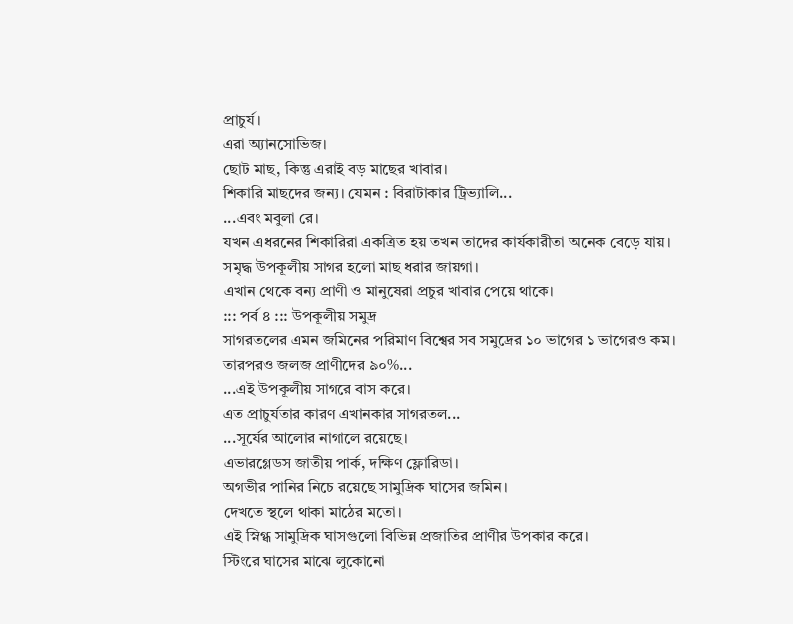প্রাচুর্য।
এরা অ্যানসোভিজ।
ছোট মাছ, কিন্তু এরাই বড় মাছের খাবার।
শিকারি মাছদের জন্য। যেমন : বিরাটাকার ট্রিভ্যালি...
...এবং মবুলা রে।
যখন এধরনের শিকারিরা একত্রিত হয় তখন তাদের কার্যকারীতা অনেক বেড়ে যায়।
সমৃদ্ধ উপকূলীয় সাগর হলো মাছ ধরার জায়গা।
এখান থেকে বন্য প্রাণী ও মানুষেরা প্রচুর খাবার পেয়ে থাকে।
::: পর্ব ৪ ::: উপকূলীয় সমুদ্র
সাগরতলের এমন জমিনের পরিমাণ বিশ্বের সব সমুদ্রের ১০ ভাগের ১ ভাগেরও কম।
তারপরও জলজ প্রাণীদের ৯০%...
...এই উপকূলীয় সাগরে বাস করে।
এত প্রাচুর্যতার কারণ এখানকার সাগরতল...
...সূর্যের আলোর নাগালে রয়েছে।
এভারগ্লেডস জাতীয় পার্ক, দক্ষিণ ফ্লোরিডা।
অগভীর পানির নিচে রয়েছে সামুদ্রিক ঘাসের জমিন।
দেখতে স্থলে থাকা মাঠের মতো।
এই স্নিগ্ধ সামুদ্রিক ঘাসগুলো বিভিন্ন প্রজাতির প্রাণীর উপকার করে।
স্টিংরে ঘাসের মাঝে লুকোনো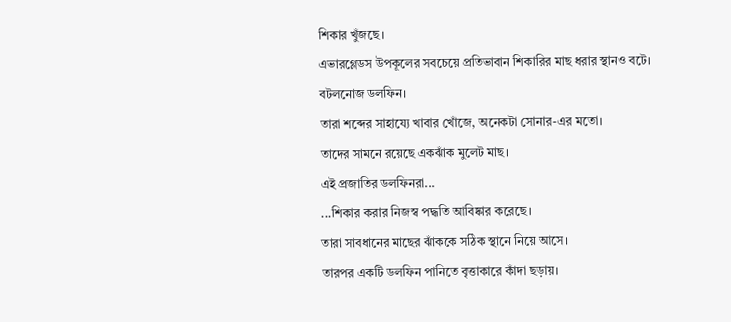শিকার খুঁজছে।
এভারগ্লেডস উপকূলের সবচেয়ে প্রতিভাবান শিকারির মাছ ধরার স্থানও বটে।
বটলনোজ ডলফিন।
তারা শব্দের সাহায্যে খাবার খোঁজে, অনেকটা সোনার-এর মতো।
তাদের সামনে রয়েছে একঝাঁক মুলেট মাছ।
এই প্রজাতির ডলফিনরা...
...শিকার করার নিজস্ব পদ্ধতি আবিষ্কার করেছে।
তারা সাবধানের মাছের ঝাঁককে সঠিক স্থানে নিয়ে আসে।
তারপর একটি ডলফিন পানিতে বৃত্তাকারে কাঁদা ছড়ায়।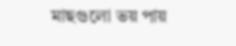মাছগুলো ভয় পায়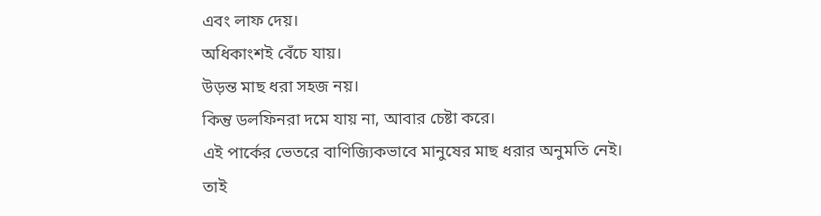এবং লাফ দেয়।
অধিকাংশই বেঁচে যায়।
উড়ন্ত মাছ ধরা সহজ নয়।
কিন্তু ডলফিনরা দমে যায় না, আবার চেষ্টা করে।
এই পার্কের ভেতরে বাণিজ্যিকভাবে মানুষের মাছ ধরার অনুমতি নেই।
তাই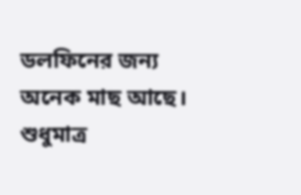ডলফিনের জন্য অনেক মাছ আছে।
শুধুমাত্র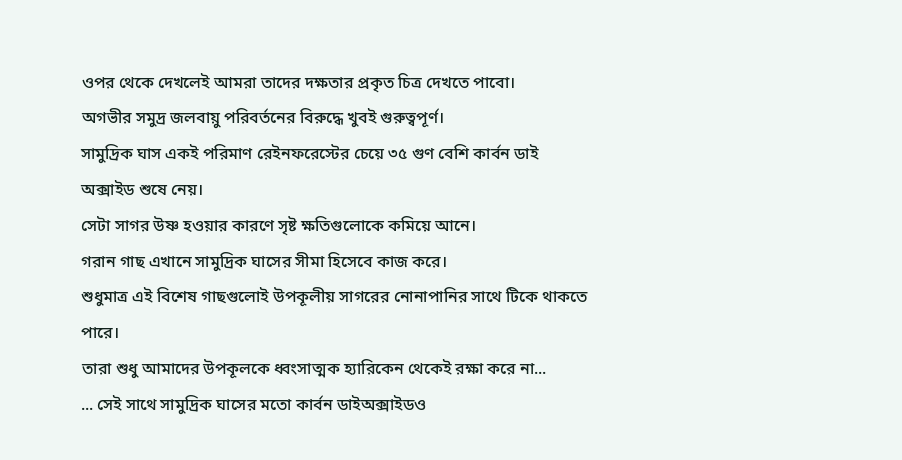ওপর থেকে দেখলেই আমরা তাদের দক্ষতার প্রকৃত চিত্র দেখতে পাবো।
অগভীর সমুদ্র জলবায়ু পরিবর্তনের বিরুদ্ধে খুবই গুরুত্বপূর্ণ।
সামুদ্রিক ঘাস একই পরিমাণ রেইনফরেস্টের চেয়ে ৩৫ গুণ বেশি কার্বন ডাই অক্সাইড শুষে নেয়।
সেটা সাগর উষ্ণ হওয়ার কারণে সৃষ্ট ক্ষতিগুলোকে কমিয়ে আনে।
গরান গাছ এখানে সামুদ্রিক ঘাসের সীমা হিসেবে কাজ করে।
শুধুমাত্র এই বিশেষ গাছগুলোই উপকূলীয় সাগরের নোনাপানির সাথে টিকে থাকতে পারে।
তারা শুধু আমাদের উপকূলকে ধ্বংসাত্মক হ্যারিকেন থেকেই রক্ষা করে না...
... সেই সাথে সামুদ্রিক ঘাসের মতো কার্বন ডাইঅক্সাইডও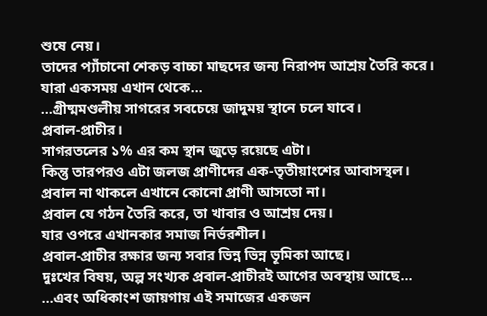শুষে নেয়।
তাদের প্যাঁচানো শেকড় বাচ্চা মাছদের জন্য নিরাপদ আশ্রয় তৈরি করে।
যারা একসময় এখান থেকে...
...গ্রীষ্মমণ্ডলীয় সাগরের সবচেয়ে জাদুময় স্থানে চলে যাবে।
প্রবাল-প্রাচীর।
সাগরতলের ১% এর কম স্থান জুড়ে রয়েছে এটা।
কিন্তু তারপরও এটা জলজ প্রাণীদের এক-তৃতীয়াংশের আবাসস্থল।
প্রবাল না থাকলে এখানে কোনো প্রাণী আসতো না।
প্রবাল যে গঠন তৈরি করে, তা খাবার ও আশ্রয় দেয়।
যার ওপরে এখানকার সমাজ নির্ভরশীল।
প্রবাল-প্রাচীর রক্ষার জন্য সবার ভিন্ন ভিন্ন ভূমিকা আছে।
দুঃখের বিষয়, অল্প সংখ্যক প্রবাল-প্রাচীরই আগের অবস্থায় আছে...
...এবং অধিকাংশ জায়গায় এই সমাজের একজন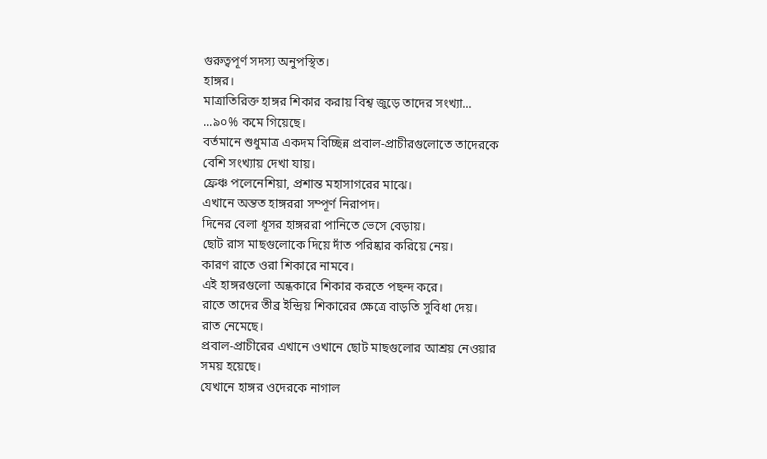গুরুত্বপূর্ণ সদস্য অনুপস্থিত।
হাঙ্গর।
মাত্রাতিরিক্ত হাঙ্গর শিকার করায় বিশ্ব জুড়ে তাদের সংখ্যা...
...৯০% কমে গিয়েছে।
বর্তমানে শুধুমাত্র একদম বিচ্ছিন্ন প্রবাল-প্রাচীরগুলোতে তাদেরকে বেশি সংখ্যায় দেখা যায়।
ফ্রেঞ্চ পলেনেশিয়া, প্রশান্ত মহাসাগরের মাঝে।
এখানে অন্তত হাঙ্গররা সম্পূর্ণ নিরাপদ।
দিনের বেলা ধূসর হাঙ্গররা পানিতে ভেসে বেড়ায়।
ছোট রাস মাছগুলোকে দিয়ে দাঁত পরিষ্কার করিয়ে নেয়।
কারণ রাতে ওরা শিকারে নামবে।
এই হাঙ্গরগুলো অন্ধকারে শিকার করতে পছন্দ করে।
রাতে তাদের তীব্র ইন্দ্রিয় শিকারের ক্ষেত্রে বাড়তি সুবিধা দেয়।
রাত নেমেছে।
প্রবাল-প্রাচীরের এখানে ওখানে ছোট মাছগুলোর আশ্রয় নেওয়ার সময় হয়েছে।
যেখানে হাঙ্গর ওদেরকে নাগাল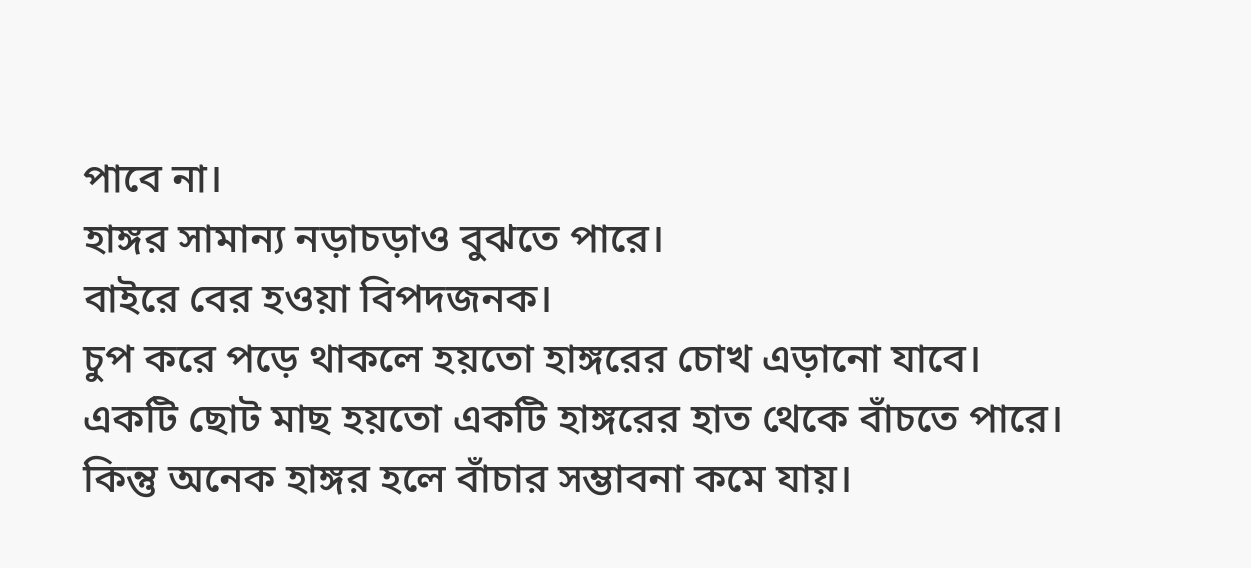পাবে না।
হাঙ্গর সামান্য নড়াচড়াও বুঝতে পারে।
বাইরে বের হওয়া বিপদজনক।
চুপ করে পড়ে থাকলে হয়তো হাঙ্গরের চোখ এড়ানো যাবে।
একটি ছোট মাছ হয়তো একটি হাঙ্গরের হাত থেকে বাঁচতে পারে।
কিন্তু অনেক হাঙ্গর হলে বাঁচার সম্ভাবনা কমে যায়।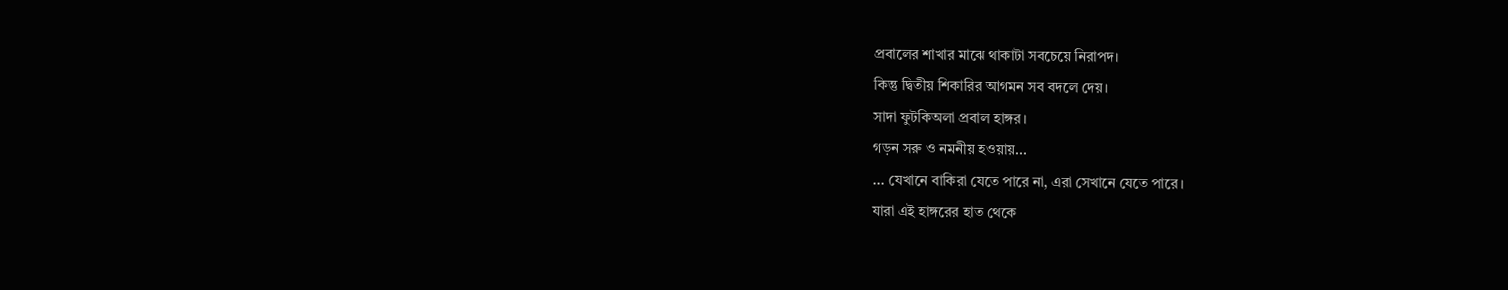প্রবালের শাখার মাঝে থাকাটা সবচেয়ে নিরাপদ।
কিন্তু দ্বিতীয় শিকারির আগমন সব বদলে দেয়।
সাদা ফুটকিঅলা প্রবাল হাঙ্গর।
গড়ন সরু ও নমনীয় হওয়ায়...
... যেখানে বাকিরা যেতে পারে না, এরা সেখানে যেতে পারে।
যারা এই হাঙ্গরের হাত থেকে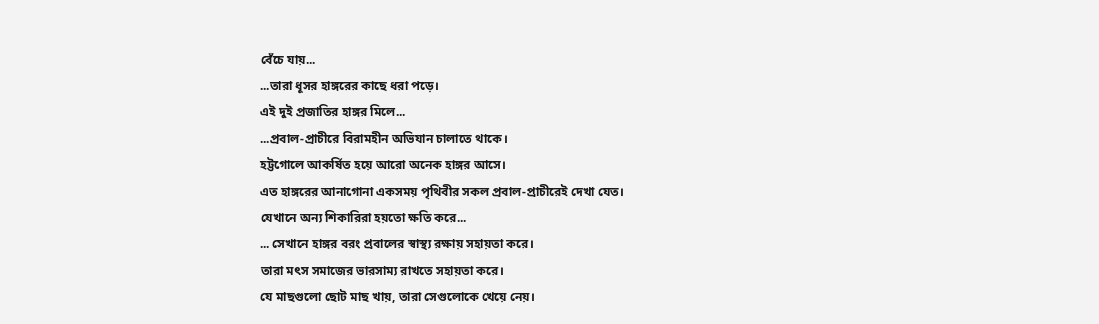বেঁচে যায়...
...তারা ধূসর হাঙ্গরের কাছে ধরা পড়ে।
এই দুই প্রজাতির হাঙ্গর মিলে...
...প্রবাল-প্রাচীরে বিরামহীন অভিযান চালাতে থাকে।
হট্টগোলে আকর্ষিত হয়ে আরো অনেক হাঙ্গর আসে।
এত হাঙ্গরের আনাগোনা একসময় পৃথিবীর সকল প্রবাল-প্রাচীরেই দেখা যেত।
যেখানে অন্য শিকারিরা হয়তো ক্ষতি করে...
... সেখানে হাঙ্গর বরং প্রবালের স্বাস্থ্য রক্ষায় সহায়তা করে।
তারা মৎস সমাজের ভারসাম্য রাখতে সহায়তা করে।
যে মাছগুলো ছোট মাছ খায়, তারা সেগুলোকে খেয়ে নেয়।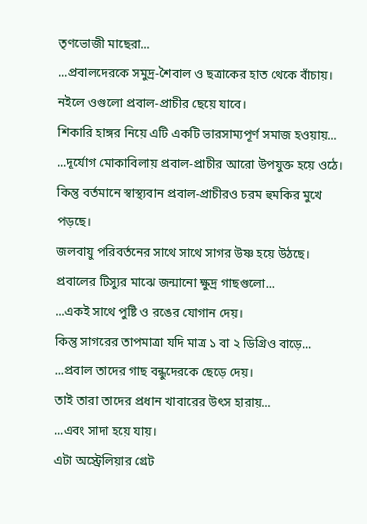তৃণভোজী মাছেরা...
...প্রবালদেরকে সমুদ্র-শৈবাল ও ছত্রাকের হাত থেকে বাঁচায়।
নইলে ওগুলো প্রবাল-প্রাচীর ছেয়ে যাবে।
শিকারি হাঙ্গর নিয়ে এটি একটি ভারসাম্যপূর্ণ সমাজ হওয়ায়...
...দূর্যোগ মোকাবিলায় প্রবাল-প্রাচীর আরো উপযুক্ত হয়ে ওঠে।
কিন্তু বর্তমানে স্বাস্থ্যবান প্রবাল-প্রাচীরও চরম হুমকির মুখে পড়ছে।
জলবায়ু পরিবর্তনের সাথে সাথে সাগর উষ্ণ হয়ে উঠছে।
প্রবালের টিস্যুর মাঝে জন্মানো ক্ষুদ্র গাছগুলো...
...একই সাথে পুষ্টি ও রঙের যোগান দেয়।
কিন্তু সাগরের তাপমাত্রা যদি মাত্র ১ বা ২ ডিগ্রিও বাড়ে...
...প্রবাল তাদের গাছ বন্ধুদেরকে ছেড়ে দেয়।
তাই তারা তাদের প্রধান খাবারের উৎস হারায়...
...এবং সাদা হয়ে যায়।
এটা অস্ট্রেলিয়ার গ্রেট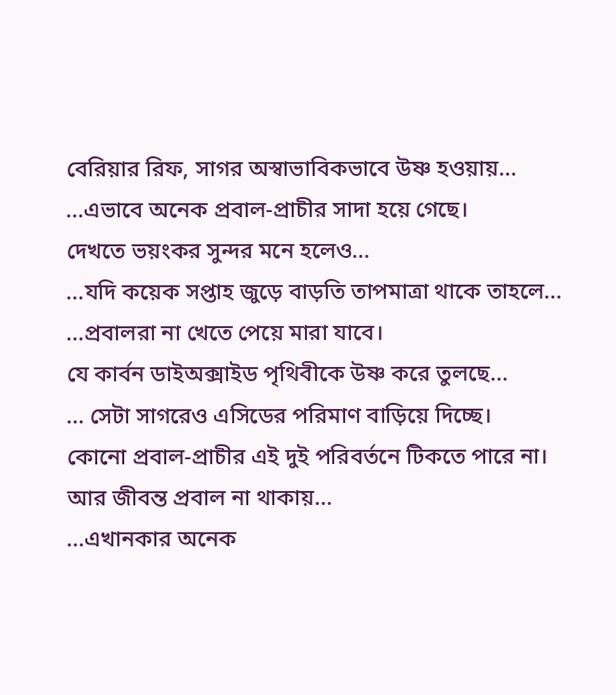বেরিয়ার রিফ, সাগর অস্বাভাবিকভাবে উষ্ণ হওয়ায়...
...এভাবে অনেক প্রবাল-প্রাচীর সাদা হয়ে গেছে।
দেখতে ভয়ংকর সুন্দর মনে হলেও...
...যদি কয়েক সপ্তাহ জুড়ে বাড়তি তাপমাত্রা থাকে তাহলে...
...প্রবালরা না খেতে পেয়ে মারা যাবে।
যে কার্বন ডাইঅক্সাইড পৃথিবীকে উষ্ণ করে তুলছে...
... সেটা সাগরেও এসিডের পরিমাণ বাড়িয়ে দিচ্ছে।
কোনো প্রবাল-প্রাচীর এই দুই পরিবর্তনে টিকতে পারে না।
আর জীবন্ত প্রবাল না থাকায়...
...এখানকার অনেক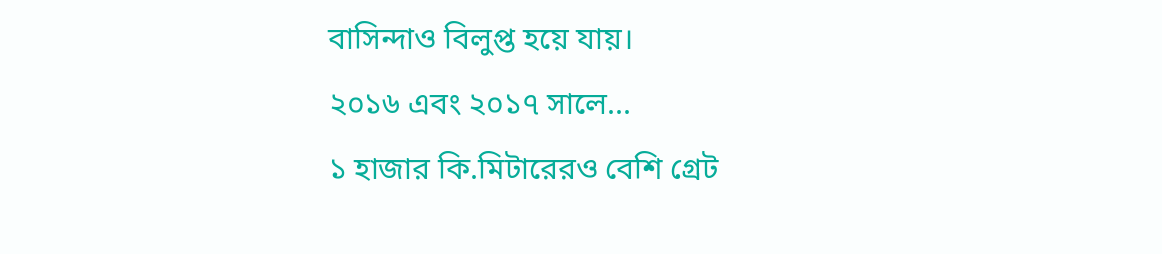বাসিন্দাও বিলুপ্ত হয়ে যায়।
২০১৬ এবং ২০১৭ সালে...
১ হাজার কি.মিটারেরও বেশি গ্রেট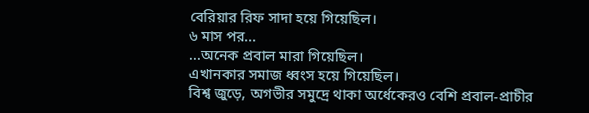বেরিয়ার রিফ সাদা হয়ে গিয়েছিল।
৬ মাস পর...
...অনেক প্রবাল মারা গিয়েছিল।
এখানকার সমাজ ধ্বংস হয়ে গিয়েছিল।
বিশ্ব জুড়ে, অগভীর সমুদ্রে থাকা অর্ধেকেরও বেশি প্রবাল-প্রাচীর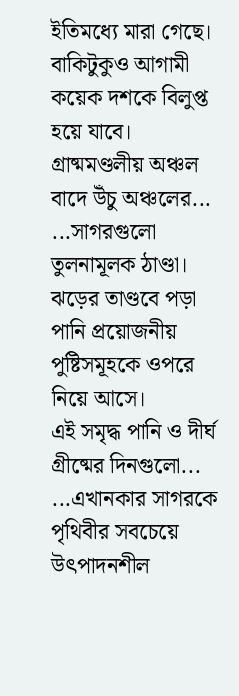ইতিমধ্যে মারা গেছে।
বাকিটুকুও আগামী কয়েক দশকে বিলুপ্ত হয়ে যাবে।
গ্রাষ্মমণ্ডলীয় অঞ্চল বাদে উঁচু অঞ্চলের...
...সাগরগুলো তুলনামূলক ঠাণ্ডা।
ঝড়ের তাণ্ডবে পড়া পানি প্রয়োজনীয় পুষ্টিসমূহকে ওপরে নিয়ে আসে।
এই সমৃদ্ধ পানি ও দীর্ঘ গ্রীষ্মের দিনগুলো...
...এখানকার সাগরকে পৃথিবীর সবচেয়ে উৎপাদনশীল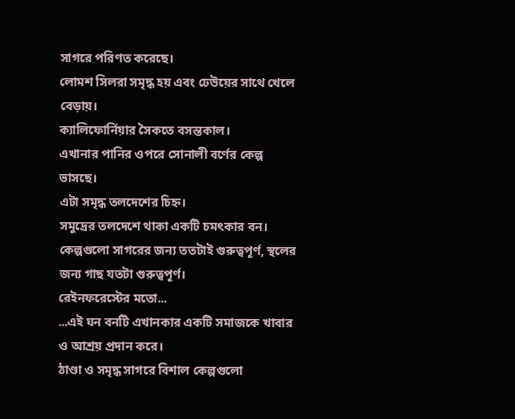সাগরে পরিণত করেছে।
লোমশ সিলরা সমৃদ্ধ হয় এবং ঢেউয়ের সাথে খেলে বেড়ায়।
ক্যালিফোর্নিয়ার সৈকতে বসন্তকাল।
এখানার পানির ওপরে সোনালী বর্ণের কেল্প ভাসছে।
এটা সমৃদ্ধ তলদেশের চিহ্ন।
সমুদ্রের তলদেশে থাকা একটি চমৎকার বন।
কেল্পগুলো সাগরের জন্য ততটাই গুরুত্বপূর্ণ, স্থলের জন্য গাছ যতটা গুরুত্বপূর্ণ।
রেইনফরেস্টের মতো...
...এই ঘন বনটি এখানকার একটি সমাজকে খাবার ও আশ্রয় প্রদান করে।
ঠাণ্ডা ও সমৃদ্ধ সাগরে বিশাল কেল্পগুলো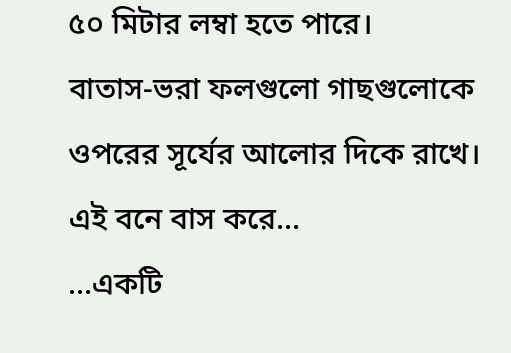৫০ মিটার লম্বা হতে পারে।
বাতাস-ভরা ফলগুলো গাছগুলোকে ওপরের সূর্যের আলোর দিকে রাখে।
এই বনে বাস করে...
...একটি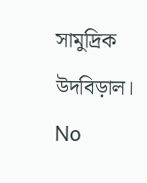সামুদ্রিক উদবিড়াল।
No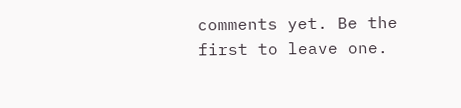comments yet. Be the first to leave one.